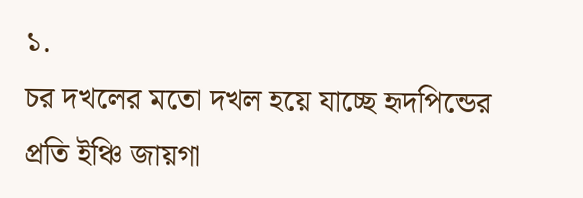১.
চর দখলের মতো দখল হয়ে যাচ্ছে হৃদপিন্ডের প্রতি ইঞ্চি জায়গা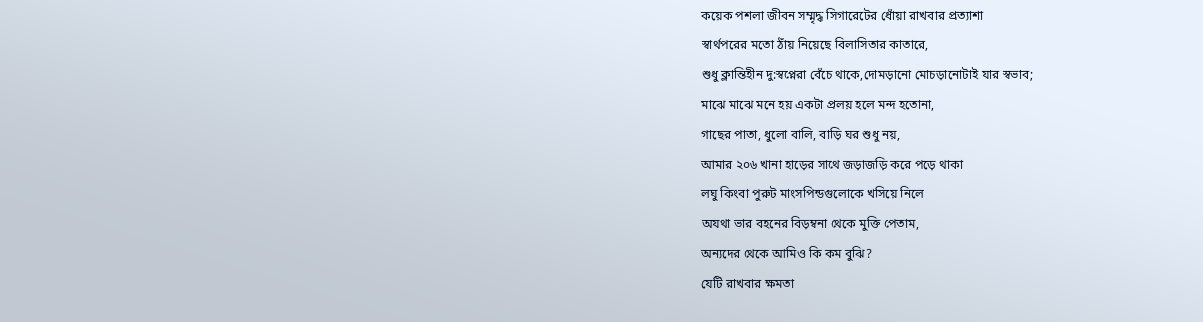কয়েক পশলা জীবন সম্মৃদ্ধ সিগারেটের ধোঁয়া রাখবার প্রত্যাশা
স্বার্থপরের মতো ঠাঁয় নিয়েছে বিলাসিতার কাতারে,
শুধু ক্লান্তিহীন দু:স্বপ্নেরা বেঁচে থাকে,দোমড়ানো মোচড়ানোটাই যার স্বভাব;
মাঝে মাঝে মনে হয় একটা প্রলয় হলে মন্দ হতোনা,
গাছের পাতা, ধুলো বালি, বাড়ি ঘর শুধু নয়,
আমার ২০৬ খানা হাড়ের সাথে জড়াজড়ি করে পড়ে থাকা
লঘু কিংবা পুরুট মাংসপিন্ডগুলোকে খসিয়ে নিলে
অযথা ভার বহনের বিড়ম্বনা থেকে মুক্তি পেতাম,
অন্যদের থেকে আমিও কি কম বুঝি?
যেটি রাখবার ক্ষমতা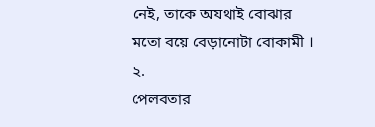নেই, তাকে অযথাই বোঝার
মতো বয়ে বেড়ানোটা বোকামী ।
২.
পেলবতার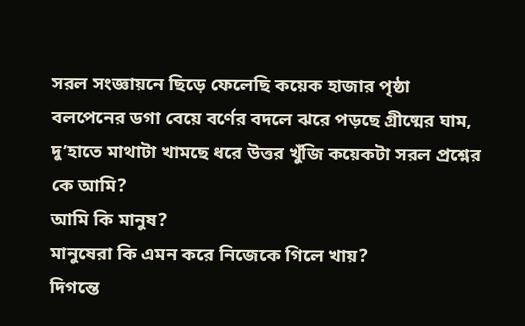সরল সংজ্ঞায়নে ছিড়ে ফেলেছি কয়েক হাজার পৃষ্ঠা
বলপেনের ডগা বেয়ে বর্ণের বদলে ঝরে পড়ছে গ্রীষ্মের ঘাম,
দু’হাতে মাথাটা খামছে ধরে উত্তর খুঁজি কয়েকটা সরল প্রশ্নের
কে আমি?
আমি কি মানুষ?
মানুষেরা কি এমন করে নিজেকে গিলে খায়?
দিগন্তে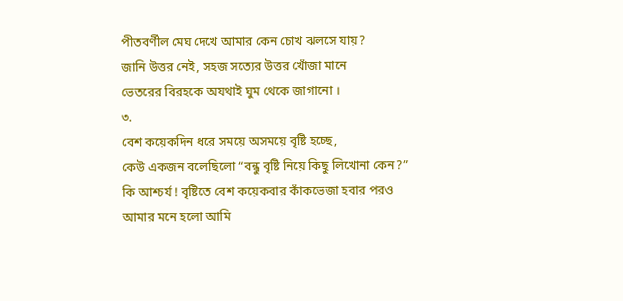পীতবর্ণীল মেঘ দেখে আমার কেন চোখ ঝলসে যায়?
জানি উত্তর নেই, সহজ সত্যের উত্তর খোঁজা মানে
ভেতরের বিরহকে অযথাই ঘুম থেকে জাগানো ।
৩.
বেশ কয়েকদিন ধরে সময়ে অসময়ে বৃষ্টি হচ্ছে,
কেউ একজন বলেছিলো “বন্ধু বৃষ্টি নিয়ে কিছু লিখোনা কেন?”
কি আশ্চর্য ! বৃষ্টিতে বেশ কয়েকবার কাঁকভেজা হবার পরও
আমার মনে হলো আমি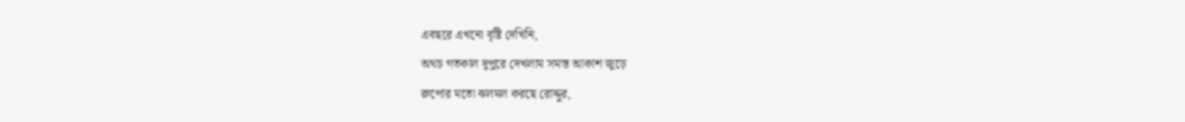এবছরে এখনো বৃষ্টি দেখিনি,
অথচ গতকাল দুপুরে দেখলাম সমস্ত আকাশ জুড়ে
রুপোর মতো ঝলমল করছে রোদ্দুর,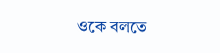ওকে বলতে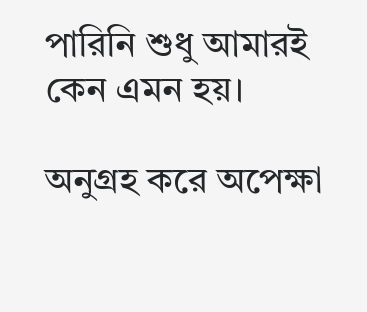পারিনি শুধু আমারই কেন এমন হয়।

অনুগ্রহ করে অপেক্ষা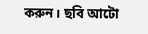করুন। ছবি আটো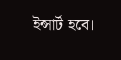ইন্সার্ট হবে।